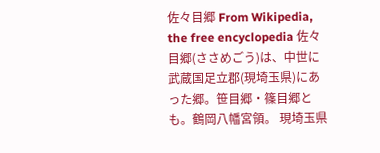佐々目郷 From Wikipedia, the free encyclopedia 佐々目郷(ささめごう)は、中世に武蔵国足立郡(現埼玉県)にあった郷。笹目郷・篠目郷とも。鶴岡八幡宮領。 現埼玉県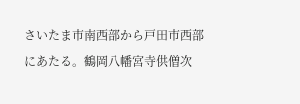さいたま市南西部から戸田市西部にあたる。鶴岡八幡宮寺供僧次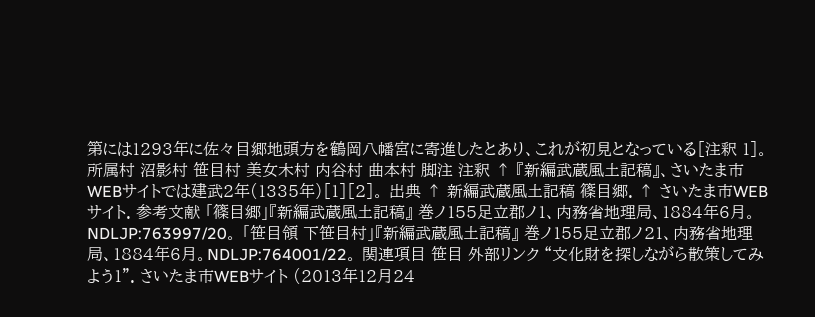第には1293年に佐々目郷地頭方を鶴岡八幡宮に寄進したとあり、これが初見となっている[注釈 1]。 所属村 沼影村 笹目村 美女木村 内谷村 曲本村 脚注 注釈 ↑ 『新編武蔵風土記稿』、さいたま市WEBサイトでは建武2年(1335年)[1][2]。 出典 ↑ 新編武蔵風土記稿 篠目郷. ↑ さいたま市WEBサイト. 参考文献 「篠目郷」『新編武蔵風土記稿』 巻ノ155足立郡ノ1、内務省地理局、1884年6月。NDLJP:763997/20。 「笹目領 下笹目村」『新編武蔵風土記稿』 巻ノ155足立郡ノ21、内務省地理局、1884年6月。NDLJP:764001/22。 関連項目 笹目 外部リンク “文化財を探しながら散策してみよう1”. さいたま市WEBサイト (2013年12月24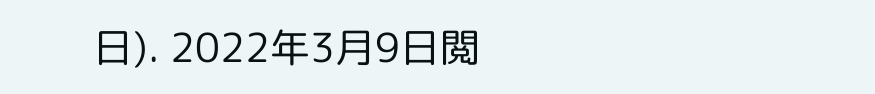日). 2022年3月9日閲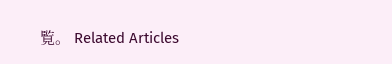覧。 Related Articles